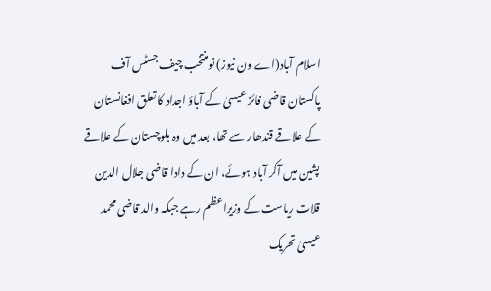اسلام آباد(اے ون نیوز) نومنتخب چیف جسٹس آف پاکستان قاضی فائز عیسیٰ کے آباؤ اجداد کا تعلق افغانستان کے علاقے قندھار سے تھا، بعد میں وہ بلوچستان کے علاقے پشین میں آکر آباد ہوئے، ان کے دادا قاضی جلال الدین قلات ریاست کے وزیراعظم رہے جبکہ والد قاضی محمد عیسیٰ تحریک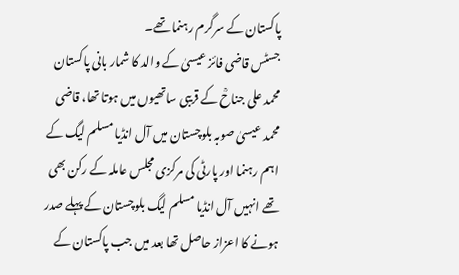پاکستان کے سرگرم رہنما تھے۔
جسٹس قاضی فائز عیسیٰ کے والد کا شمار بانی پاکستان محمد علی جناحؒ کے قریبی ساتھیوں میں ہوتا تھا، قاضی محمد عیسیٰ صوبہ بلوچستان میں آل انڈیا مسلم لیگ کے اہم رہنما اور پارٹی کی مرکزی مجلس عاملہ کے رکن بھی تھے انہیں آل انڈیا مسلم لیگ بلوچستان کے پہلے صدر ہونے کا اعزاز حاصل تھا بعد میں جب پاکستان کے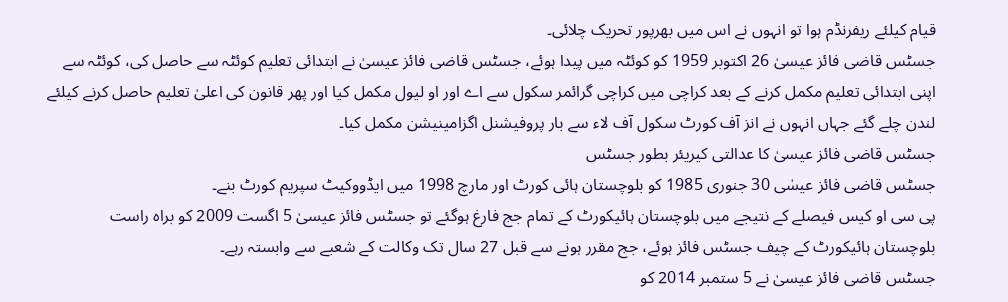قیام کیلئے ریفرنڈم ہوا تو انہوں نے اس میں بھرپور تحریک چلائی۔
جسٹس قاضی فائز عیسیٰ 26 اکتوبر 1959 کو کوئٹہ میں پیدا ہوئے، جسٹس قاضی فائز عیسیٰ نے ابتدائی تعلیم کوئٹہ سے حاصل کی، کوئٹہ سے اپنی ابتدائی تعلیم مکمل کرنے کے بعد کراچی میں کراچی گرائمر سکول سے اے اور او لیول مکمل کیا اور پھر قانون کی اعلیٰ تعلیم حاصل کرنے کیلئے لندن چلے گئے جہاں انہوں نے انز آف کورٹ سکول آف لاء سے بار پروفیشنل اگزامینیشن مکمل کیا۔
جسٹس قاضی فائز عیسیٰ کا عدالتی کیریئر بطور جسٹس
جسٹس قاضی فائز عیسٰی 30 جنوری 1985 کو بلوچستان ہائی کورٹ اور مارچ 1998 میں ایڈووکیٹ سپریم کورٹ بنے۔
پی سی او کیس فیصلے کے نتیجے میں بلوچستان ہائیکورٹ کے تمام جج فارغ ہوگئے تو جسٹس فائز عیسیٰ 5 اگست 2009 کو براہ راست بلوچستان ہائیکورٹ کے چیف جسٹس فائز ہوئے، جج مقرر ہونے سے قبل 27 سال تک وکالت کے شعبے سے وابستہ رہے۔
جسٹس قاضی فائز عیسیٰ نے 5 ستمبر 2014 کو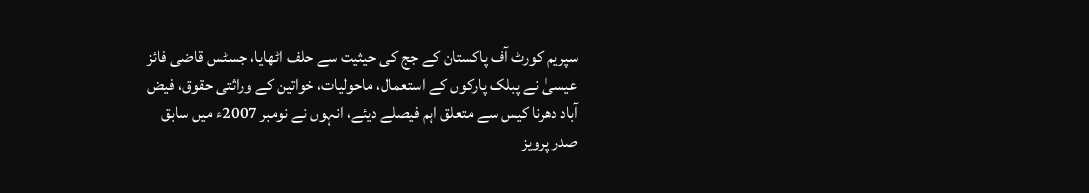سپریم کورٹ آف پاکستان کے جج کی حیثیت سے حلف اٹھایا، جسٹس قاضی فائز عیسیٰ نے پبلک پارکوں کے استعمال، ماحولیات، خواتین کے وراثتی حقوق، فیض آباد دھرنا کیس سے متعلق اہم فیصلے دیئے، انہوں نے نومبر 2007ء میں سابق صدر پرویز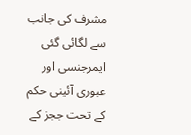مشرف کی جانب سے لگائی گئی ایمرجنسی اور عبوری آئینی حکم کے تحت ججز کے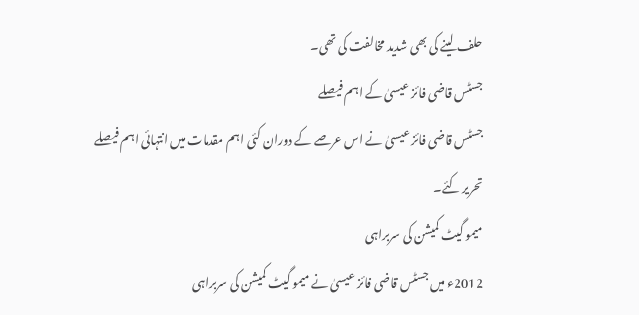حلف لینے کی بھی شدید مخالفت کی تھی۔
جسٹس قاضی فائز عیسیٰ کے اہم فیصلے
جسٹس قاضی فائز عیسیٰ نے اس عرصے کے دوران کئی اہم مقدمات میں انتہائی اہم فیصلے تحریر کئے۔
میمو گیٹ کمیشن کی سربراہی
2012ء میں جسٹس قاضی فائز عیسیٰ نے میمو گیٹ کمیشن کی سربراہی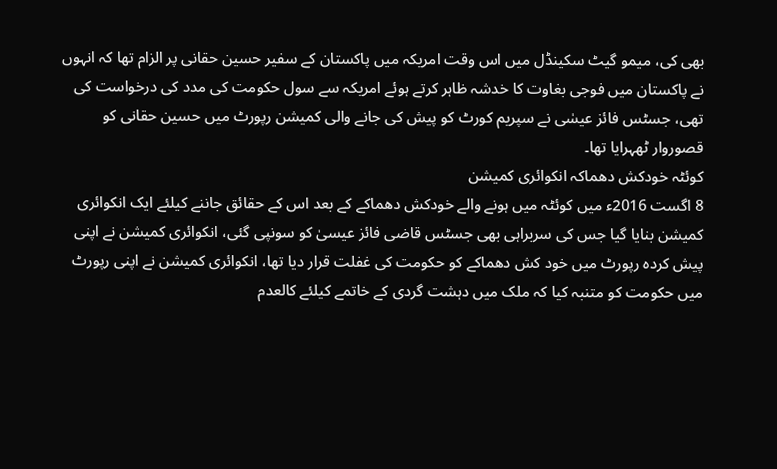بھی کی، میمو گیٹ سکینڈل میں اس وقت امریکہ میں پاکستان کے سفیر حسین حقانی پر الزام تھا کہ انہوں نے پاکستان میں فوجی بغاوت کا خدشہ ظاہر کرتے ہوئے امریکہ سے سول حکومت کی مدد کی درخواست کی تھی، جسٹس فائز عیسٰی نے سپریم کورٹ کو پیش کی جانے والی کمیشن رپورٹ میں حسین حقانی کو قصوروار ٹھہرایا تھا۔
کوئٹہ خودکش دھماکہ انکوائری کمیشن
8 اگست 2016ء میں کوئٹہ میں ہونے والے خودکش دھماکے کے بعد اس کے حقائق جاننے کیلئے ایک انکوائری کمیشن بنایا گیا جس کی سربراہی بھی جسٹس قاضی فائز عیسیٰ کو سونپی گئی، انکوائری کمیشن نے اپنی پیش کردہ رپورٹ میں خود کش دھماکے کو حکومت کی غفلت قرار دیا تھا، انکوائری کمیشن نے اپنی رپورٹ میں حکومت کو متنبہ کیا کہ ملک میں دہشت گردی کے خاتمے کیلئے کالعدم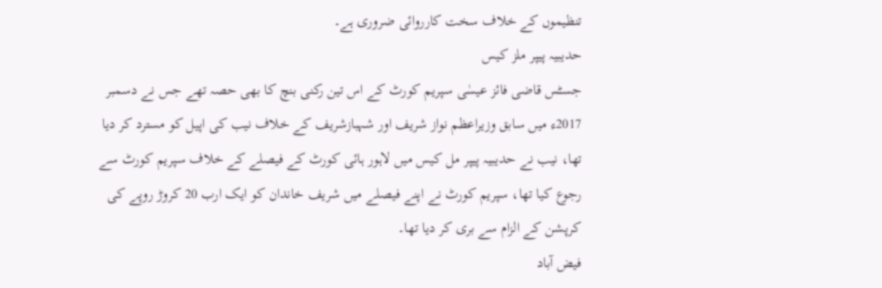تنظیموں کے خلاف سخت کارروائی ضروری ہے۔
حدیبیہ پیپر ملز کیس
جسٹس قاضی فائز عیسٰی سپریم کورٹ کے اس تین رکنی بنچ کا بھی حصہ تھے جس نے دسمبر 2017ء میں سابق وزیراعظم نواز شریف اور شہبازشریف کے خلاف نیب کی اپیل کو مسترد کر دیا تھا، نیب نے حدیبیہ پیپر مل کیس میں لاہور ہائی کورٹ کے فیصلے کے خلاف سپریم کورٹ سے رجوع کیا تھا، سپریم کورٹ نے اپنے فیصلے میں شریف خاندان کو ایک ارب 20 کروڑ روپے کی کرپشن کے الزام سے بری کر دیا تھا۔
فیض آباد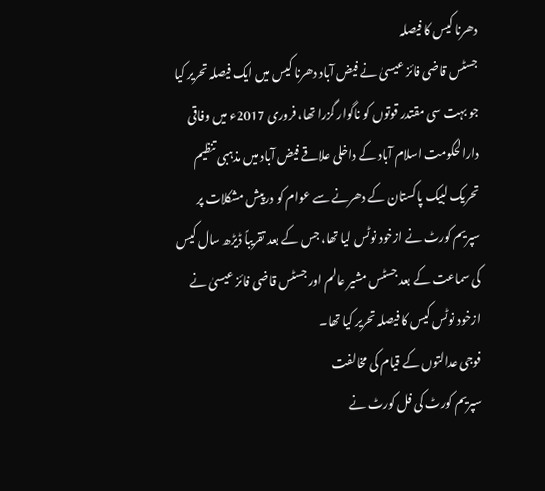دھرنا کیس کا فیصلہ
جسٹس قاضی فائز عیسیٰ نے فیض آباد دھرنا کیس میں ایک فیصلہ تحریر کیا جو بہت سی مقتدر قوتوں کو ناگوار گزرا تھا، فروری 2017ء میں وفاقی دارالحکومت اسلام آباد کے داخلی علاقے فیض آباد میں مذہبی تنظیم تحریک لبیک پاکستان کے دھرنے سے عوام کو درپیش مشکلات پر سپریم کورٹ نے ازخود نوٹس لیا تھا، جس کے بعد تقریباً ڈیڑھ سال کیس کی سماعت کے بعد جسٹس مشیر عالم اور جسٹس قاضی فائز عیسیٰ نے ازخود نوٹس کیس کا فیصلہ تحریر کیا تھا۔
فوجی عدالتوں کے قیام کی مخالفت
سپریم کورٹ کی فل کورٹ نے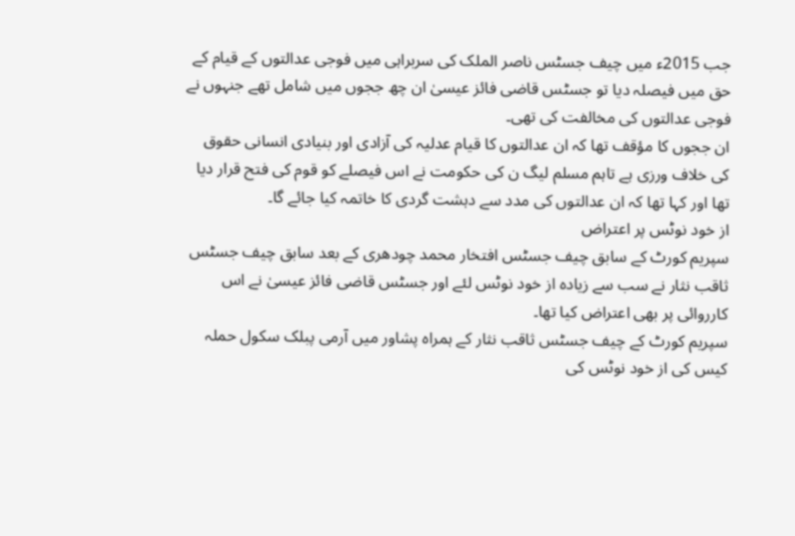جب 2015ء میں چیف جسٹس ناصر الملک کی سربراہی میں فوجی عدالتوں کے قیام کے حق میں فیصلہ دیا تو جسٹس قاضی فائز عیسیٰ ان چھ ججوں میں شامل تھے جنہوں نے فوجی عدالتوں کی مخالفت کی تھی۔
ان ججوں کا مؤقف تھا کہ ان عدالتوں کا قیام عدلیہ کی آزادی اور بنیادی انسانی حقوق کی خلاف ورزی ہے تاہم مسلم لیگ ن کی حکومت نے اس فیصلے کو قوم کی فتح قرار دیا تھا اور کہا تھا کہ ان عدالتوں کی مدد سے دہشت گردی کا خاتمہ کیا جائے گا۔
از خود نوٹس پر اعتراض
سپریم کورٹ کے سابق چیف جسٹس افتخار محمد چودھری کے بعد سابق چیف جسٹس ثاقب نثار نے سب سے زیادہ از خود نوٹس لئے اور جسٹس قاضی فائز عیسیٰ نے اس کارروائی پر بھی اعتراض کیا تھا۔
سپریم کورٹ کے چیف جسٹس ثاقب نثار کے ہمراہ پشاور میں آرمی پبلک سکول حملہ کیس کی از خود نوٹس کی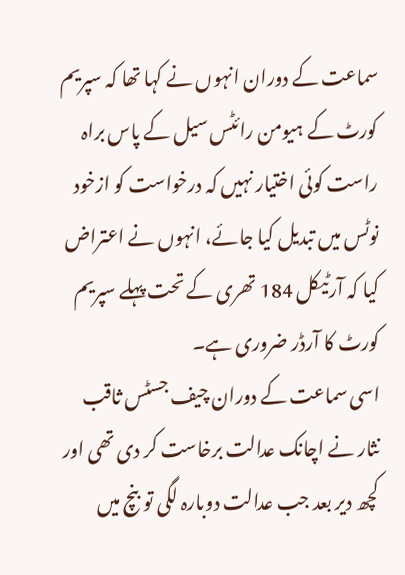سماعت کے دوران انہوں نے کہا تھا کہ سپریم کورٹ کے ہیومن رائٹس سیل کے پاس براہ راست کوئی اختیار نہیں کہ درخواست کو ازخود نوٹس میں تبدیل کیا جائے، انہوں نے اعتراض کیا کہ آرٹیکل 184 تھری کے تحت پہلے سپریم کورٹ کا آرڈر ضروری ہے۔
اسی سماعت کے دوران چیف جسٹس ثاقب نثار نے اچانک عدالت برخاست کر دی تھی اور کچھ دیر بعد جب عدالت دوبارہ لگی تو بنچ میں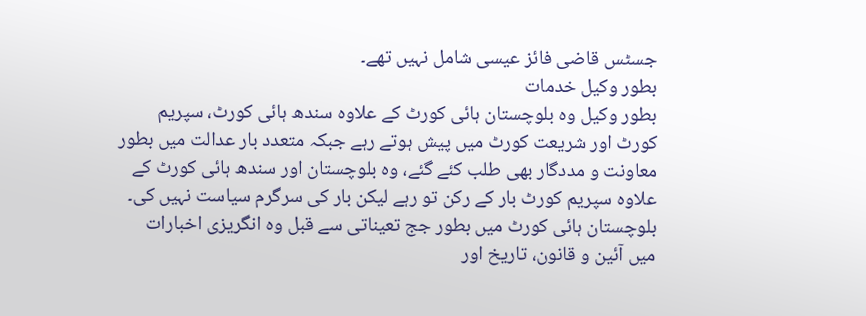جسٹس قاضی فائز عیسی شامل نہیں تھے۔
بطور وکیل خدمات
بطور وکیل وہ بلوچستان ہائی کورٹ کے علاوہ سندھ ہائی کورٹ، سپریم کورٹ اور شریعت کورٹ میں پیش ہوتے رہے جبکہ متعدد بار عدالت میں بطور معاونت و مددگار بھی طلب کئے گئے، وہ بلوچستان اور سندھ ہائی کورٹ کے علاوہ سپریم کورٹ بار کے رکن تو رہے لیکن بار کی سرگرم سیاست نہیں کی۔
بلوچستان ہائی کورٹ میں بطور جج تعیناتی سے قبل وہ انگریزی اخبارات میں آئین و قانون، تاریخ اور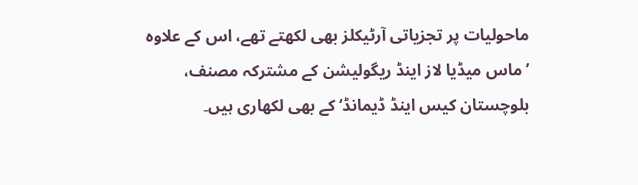ماحولیات پر تجزیاتی آرٹیکلز بھی لکھتے تھے، اس کے علاوہ ’ماس میڈیا لاز اینڈ ریگولیشن کے مشترکہ مصنف، بلوچستان کیس اینڈ ڈیمانڈ‘ کے بھی لکھاری ہیں۔